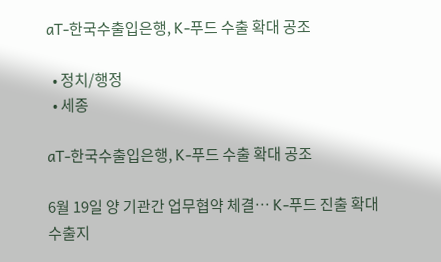aT-한국수출입은행, K-푸드 수출 확대 공조

  • 정치/행정
  • 세종

aT-한국수출입은행, K-푸드 수출 확대 공조

6월 19일 양 기관간 업무협약 체결… K-푸드 진출 확대
수출지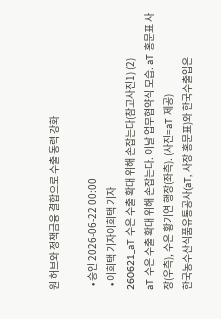원 허브와 정책금융 결합으로 수출 동력 강화

  • 승인 2026-06-22 00:00
  • 이희택 기자이희택 기자
260621_aT 수은 수출 확대 위해 손잡는다(참고사진1) (2)
aT 수은 수출 확대 위해 손잡는다. 이날 업무협약식 모습. aT 홍문표 사장(우측), 수은 황기연 행장(좌측). (사진=aT 제공)
한국농수산식품유통공사(aT, 사장 홍문표)와 한국수출입은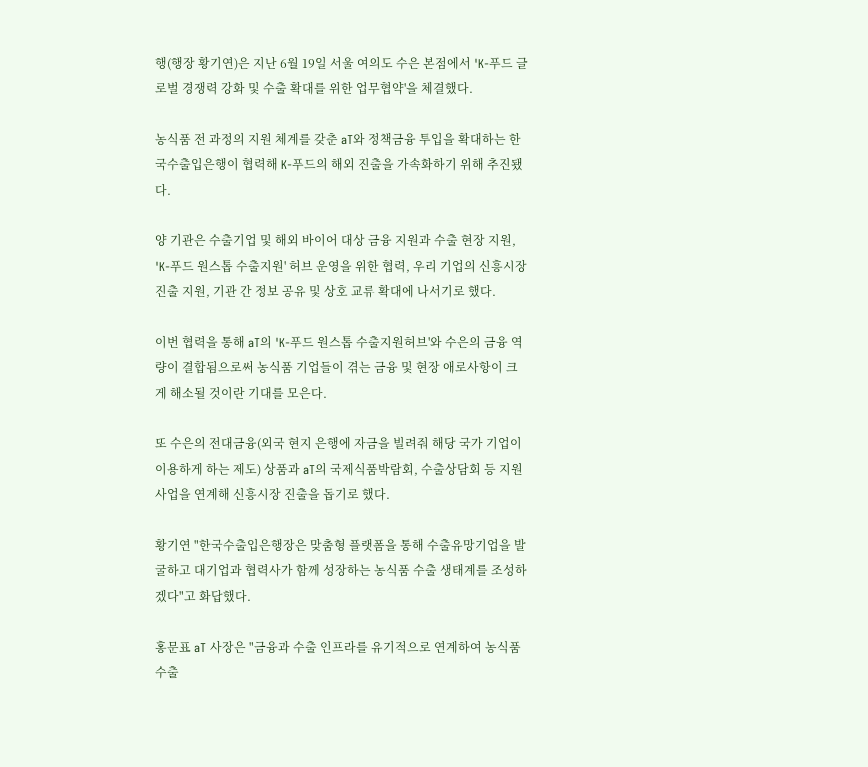행(행장 황기연)은 지난 6월 19일 서울 여의도 수은 본점에서 'K-푸드 글로벌 경쟁력 강화 및 수출 확대를 위한 업무협약'을 체결했다.

농식품 전 과정의 지원 체계를 갖춘 aT와 정책금융 투입을 확대하는 한국수출입은행이 협력해 K-푸드의 해외 진출을 가속화하기 위해 추진됐다.

양 기관은 수출기업 및 해외 바이어 대상 금융 지원과 수출 현장 지원, 'K-푸드 원스톱 수출지원' 허브 운영을 위한 협력, 우리 기업의 신흥시장 진출 지원, 기관 간 정보 공유 및 상호 교류 확대에 나서기로 했다.

이번 협력을 통해 aT의 'K-푸드 원스톱 수출지원허브'와 수은의 금융 역량이 결합됨으로써 농식품 기업들이 겪는 금융 및 현장 애로사항이 크게 해소될 것이란 기대를 모은다.

또 수은의 전대금융(외국 현지 은행에 자금을 빌려줘 해당 국가 기업이 이용하게 하는 제도) 상품과 aT의 국제식품박람회, 수출상담회 등 지원사업을 연계해 신흥시장 진출을 돕기로 했다.

황기연 "한국수출입은행장은 맞춤형 플랫폼을 통해 수출유망기업을 발굴하고 대기업과 협력사가 함께 성장하는 농식품 수출 생태계를 조성하겠다"고 화답했다.

홍문표 aT 사장은 "금융과 수출 인프라를 유기적으로 연계하여 농식품 수출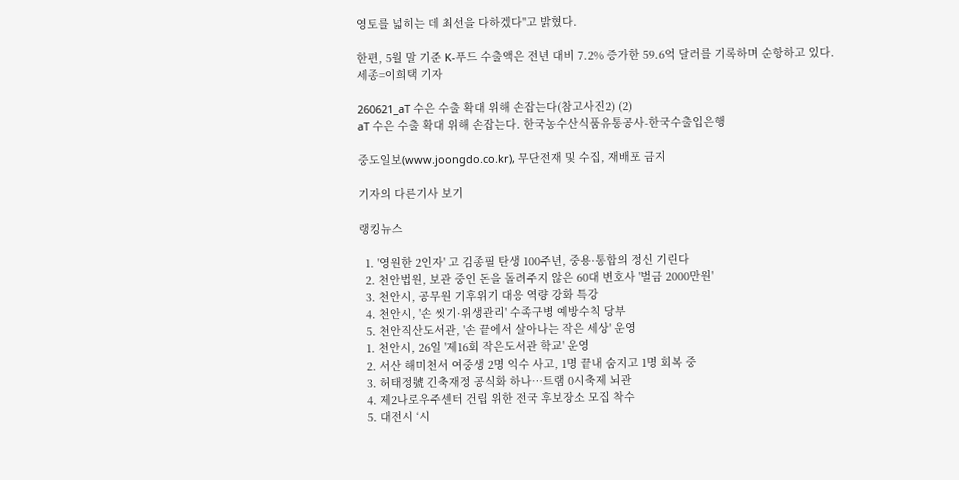영토를 넓히는 데 최선을 다하겠다"고 밝혔다.

한편, 5월 말 기준 K-푸드 수출액은 전년 대비 7.2% 증가한 59.6억 달러를 기록하며 순항하고 있다.
세종=이희택 기자

260621_aT 수은 수출 확대 위해 손잡는다(참고사진2) (2)
aT 수은 수출 확대 위해 손잡는다. 한국농수산식품유통공사-한국수출입은행

중도일보(www.joongdo.co.kr), 무단전재 및 수집, 재배포 금지

기자의 다른기사 보기

랭킹뉴스

  1. '영원한 2인자' 고 김종필 탄생 100주년, 중용·통합의 정신 기린다
  2. 천안법원, 보관 중인 돈을 돌려주지 않은 60대 변호사 '벌금 2000만원'
  3. 천안시, 공무원 기후위기 대응 역량 강화 특강
  4. 천안시, '손 씻기·위생관리' 수족구병 예방수칙 당부
  5. 천안직산도서관, '손 끝에서 살아나는 작은 세상' 운영
  1. 천안시, 26일 '제16회 작은도서관 학교' 운영
  2. 서산 해미천서 여중생 2명 익수 사고, 1명 끝내 숨지고 1명 회복 중
  3. 허태정號 긴축재정 공식화 하나…트램 0시축제 뇌관
  4. 제2나로우주센터 건립 위한 전국 후보장소 모집 착수
  5. 대전시 ‘시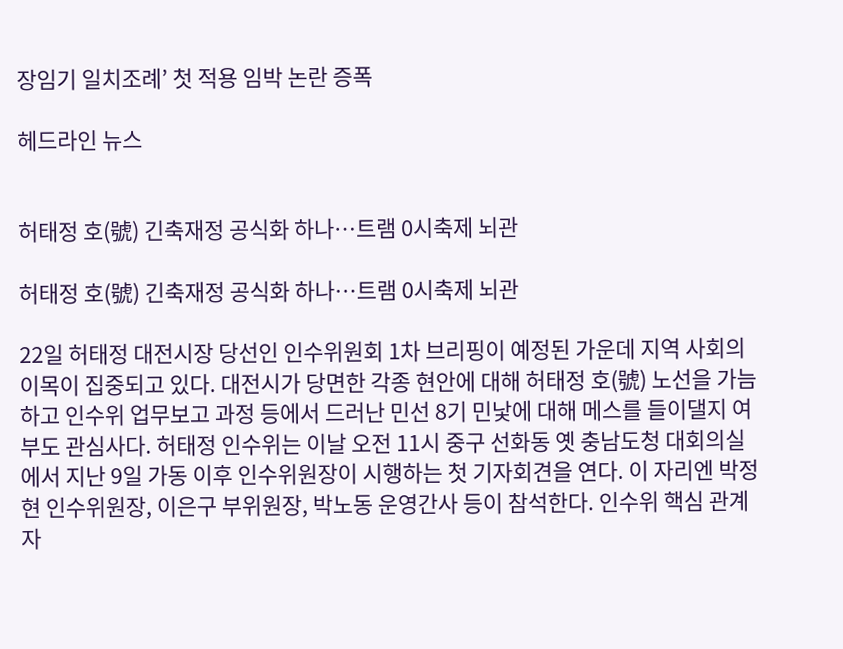장임기 일치조례’ 첫 적용 임박 논란 증폭

헤드라인 뉴스


허태정 호(號) 긴축재정 공식화 하나…트램 0시축제 뇌관

허태정 호(號) 긴축재정 공식화 하나…트램 0시축제 뇌관

22일 허태정 대전시장 당선인 인수위원회 1차 브리핑이 예정된 가운데 지역 사회의 이목이 집중되고 있다. 대전시가 당면한 각종 현안에 대해 허태정 호(號) 노선을 가늠하고 인수위 업무보고 과정 등에서 드러난 민선 8기 민낯에 대해 메스를 들이댈지 여부도 관심사다. 허태정 인수위는 이날 오전 11시 중구 선화동 옛 충남도청 대회의실에서 지난 9일 가동 이후 인수위원장이 시행하는 첫 기자회견을 연다. 이 자리엔 박정현 인수위원장, 이은구 부위원장, 박노동 운영간사 등이 참석한다. 인수위 핵심 관계자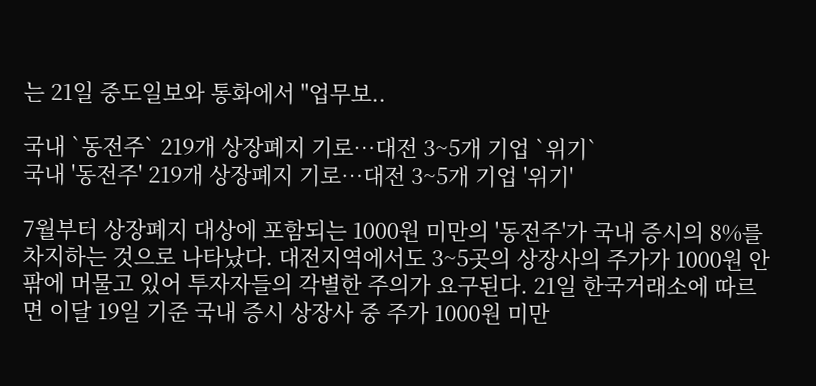는 21일 중도일보와 통화에서 "업무보..

국내 `동전주` 219개 상장폐지 기로…대전 3~5개 기업 `위기`
국내 '동전주' 219개 상장폐지 기로…대전 3~5개 기업 '위기'

7월부터 상장폐지 대상에 포함되는 1000원 미만의 '동전주'가 국내 증시의 8%를 차지하는 것으로 나타났다. 대전지역에서도 3~5곳의 상장사의 주가가 1000원 안팎에 머물고 있어 투자자들의 각별한 주의가 요구된다. 21일 한국거래소에 따르면 이달 19일 기준 국내 증시 상장사 중 주가 1000원 미만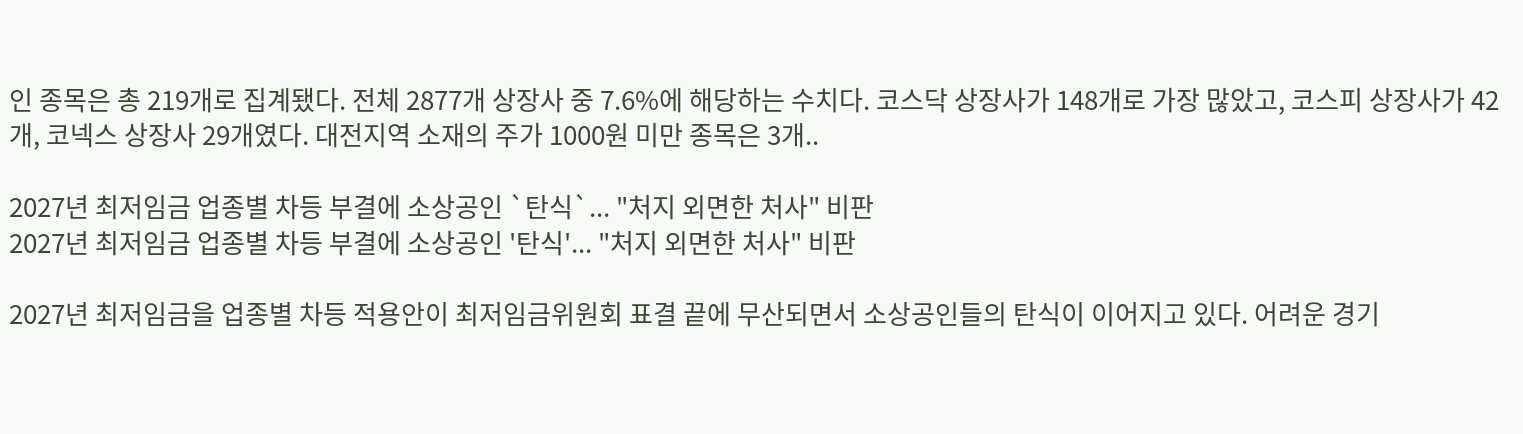인 종목은 총 219개로 집계됐다. 전체 2877개 상장사 중 7.6%에 해당하는 수치다. 코스닥 상장사가 148개로 가장 많았고, 코스피 상장사가 42개, 코넥스 상장사 29개였다. 대전지역 소재의 주가 1000원 미만 종목은 3개..

2027년 최저임금 업종별 차등 부결에 소상공인 `탄식`... "처지 외면한 처사" 비판
2027년 최저임금 업종별 차등 부결에 소상공인 '탄식'... "처지 외면한 처사" 비판

2027년 최저임금을 업종별 차등 적용안이 최저임금위원회 표결 끝에 무산되면서 소상공인들의 탄식이 이어지고 있다. 어려운 경기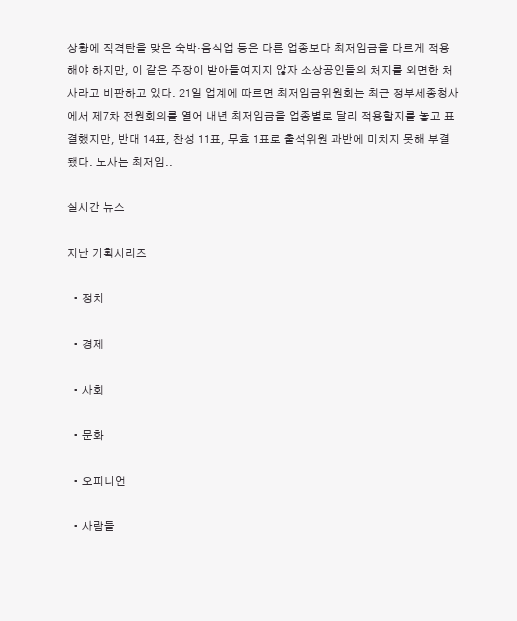상황에 직격탄을 맞은 숙박·음식업 등은 다른 업종보다 최저임금을 다르게 적용해야 하지만, 이 같은 주장이 받아들여지지 않자 소상공인들의 처지를 외면한 처사라고 비판하고 있다. 21일 업계에 따르면 최저임금위원회는 최근 정부세종청사에서 제7차 전원회의를 열어 내년 최저임금을 업종별로 달리 적용할지를 놓고 표결했지만, 반대 14표, 찬성 11표, 무효 1표로 출석위원 과반에 미치지 못해 부결됐다. 노사는 최저임..

실시간 뉴스

지난 기획시리즈

  • 정치

  • 경제

  • 사회

  • 문화

  • 오피니언

  • 사람들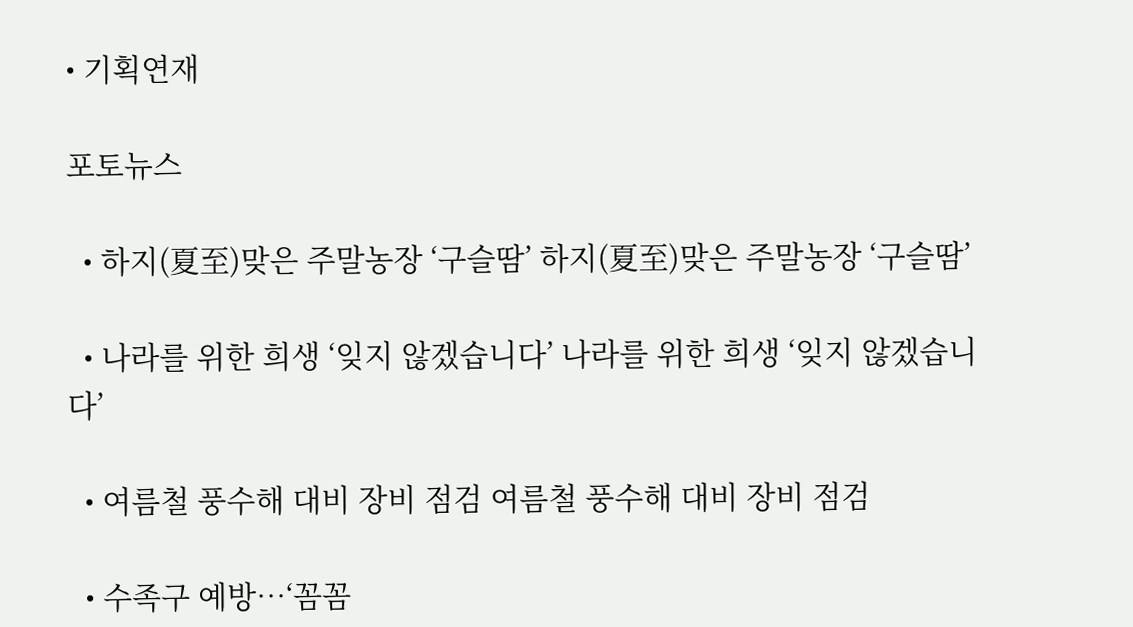• 기획연재

포토뉴스

  • 하지(夏至)맞은 주말농장 ‘구슬땀’ 하지(夏至)맞은 주말농장 ‘구슬땀’

  • 나라를 위한 희생 ‘잊지 않겠습니다’ 나라를 위한 희생 ‘잊지 않겠습니다’

  • 여름철 풍수해 대비 장비 점검 여름철 풍수해 대비 장비 점검

  • 수족구 예방…‘꼼꼼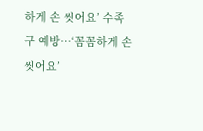하게 손 씻어요’ 수족구 예방…‘꼼꼼하게 손 씻어요’